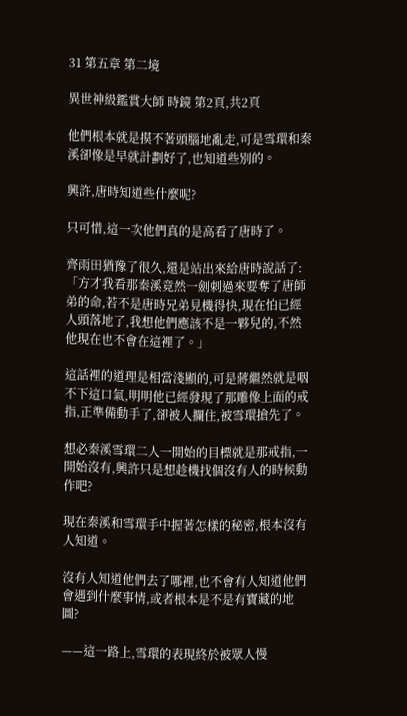31 第五章 第二境

異世神級鑑賞大師 時鏡 第2頁,共2頁

他們根本就是摸不著頭腦地亂走,可是雪環和秦溪卻像是早就計劃好了,也知道些別的。

興許,唐時知道些什麼呢?

只可惜,這一次他們真的是高看了唐時了。

齊雨田猶豫了很久,還是站出來給唐時說話了:「方才我看那秦溪竟然一劍刺過來要奪了唐師弟的命,若不是唐時兄弟見機得快,現在怕已經人頭落地了,我想他們應該不是一夥兒的,不然他現在也不會在這裡了。」

這話裡的道理是相當淺顯的,可是蔣繼然就是咽不下這口氣,明明他已經發現了那雕像上面的戒指,正準備動手了,卻被人攔住,被雪環搶先了。

想必秦溪雪環二人一開始的目標就是那戒指,一開始沒有,興許只是想趁機找個沒有人的時候動作吧?

現在秦溪和雪環手中握著怎樣的秘密,根本沒有人知道。

沒有人知道他們去了哪裡,也不會有人知道他們會遇到什麼事情,或者根本是不是有寶藏的地圖?

——這一路上,雪環的表現終於被眾人慢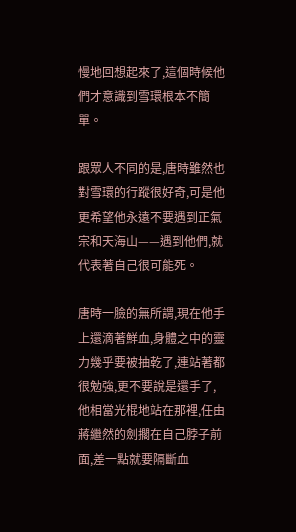慢地回想起來了,這個時候他們才意識到雪環根本不簡單。

跟眾人不同的是,唐時雖然也對雪環的行蹤很好奇,可是他更希望他永遠不要遇到正氣宗和天海山——遇到他們,就代表著自己很可能死。

唐時一臉的無所謂,現在他手上還滴著鮮血,身體之中的靈力幾乎要被抽乾了,連站著都很勉強,更不要說是還手了,他相當光棍地站在那裡,任由蔣繼然的劍擱在自己脖子前面,差一點就要隔斷血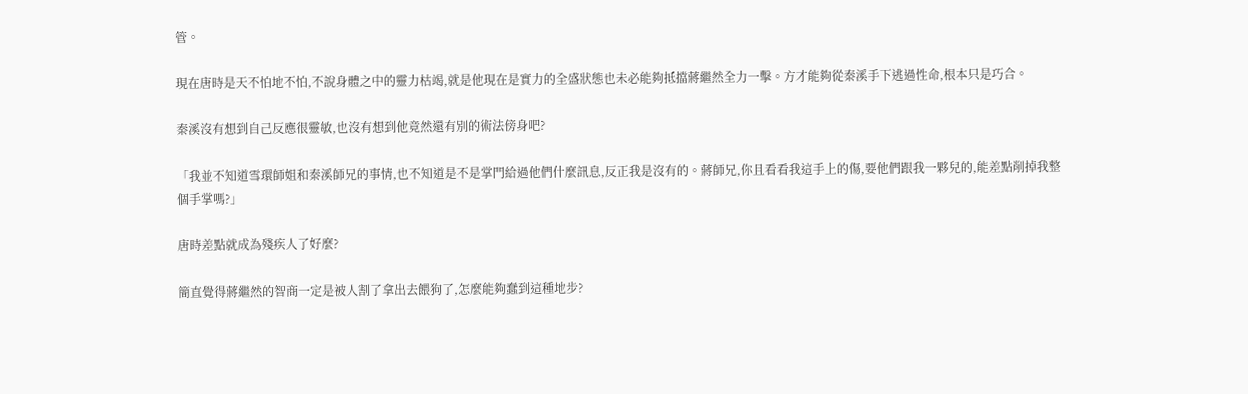管。

現在唐時是天不怕地不怕,不說身體之中的靈力枯竭,就是他現在是實力的全盛狀態也未必能夠抵擋蔣繼然全力一擊。方才能夠從秦溪手下逃過性命,根本只是巧合。

秦溪沒有想到自己反應很靈敏,也沒有想到他竟然還有別的術法傍身吧?

「我並不知道雪環師姐和秦溪師兄的事情,也不知道是不是掌門給過他們什麼訊息,反正我是沒有的。蔣師兄,你且看看我這手上的傷,要他們跟我一夥兒的,能差點削掉我整個手掌嗎?」

唐時差點就成為殘疾人了好麼?

簡直覺得蔣繼然的智商一定是被人割了拿出去餵狗了,怎麼能夠蠢到這種地步?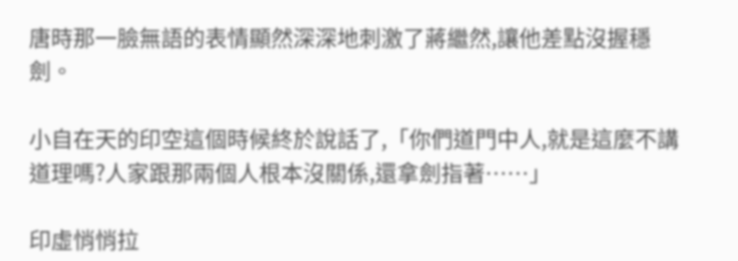唐時那一臉無語的表情顯然深深地刺激了蔣繼然,讓他差點沒握穩劍。

小自在天的印空這個時候終於說話了,「你們道門中人,就是這麼不講道理嗎?人家跟那兩個人根本沒關係,還拿劍指著……」

印虛悄悄拉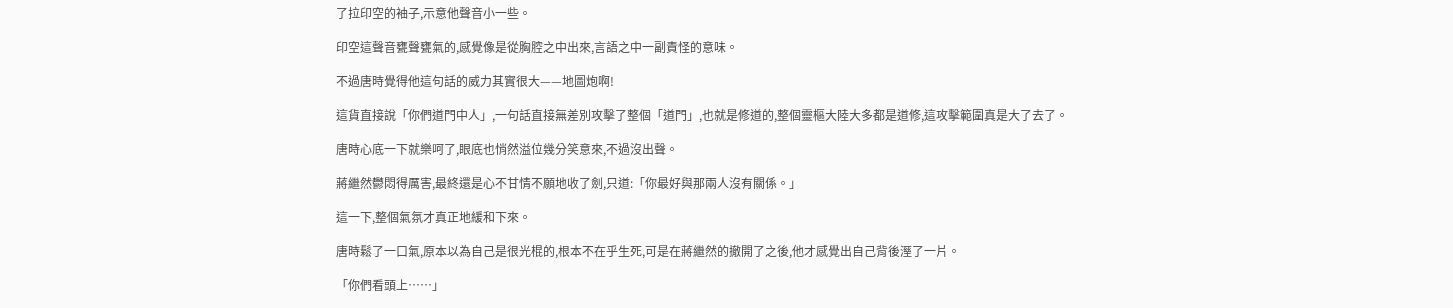了拉印空的袖子,示意他聲音小一些。

印空這聲音甕聲甕氣的,感覺像是從胸腔之中出來,言語之中一副責怪的意味。

不過唐時覺得他這句話的威力其實很大——地圖炮啊!

這貨直接說「你們道門中人」,一句話直接無差別攻擊了整個「道門」,也就是修道的,整個靈樞大陸大多都是道修,這攻擊範圍真是大了去了。

唐時心底一下就樂呵了,眼底也悄然溢位幾分笑意來,不過沒出聲。

蔣繼然鬱悶得厲害,最終還是心不甘情不願地收了劍,只道:「你最好與那兩人沒有關係。」

這一下,整個氣氛才真正地緩和下來。

唐時鬆了一口氣,原本以為自己是很光棍的,根本不在乎生死,可是在蔣繼然的撤開了之後,他才感覺出自己背後溼了一片。

「你們看頭上……」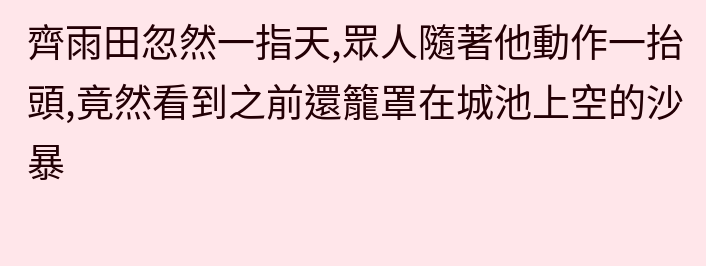齊雨田忽然一指天,眾人隨著他動作一抬頭,竟然看到之前還籠罩在城池上空的沙暴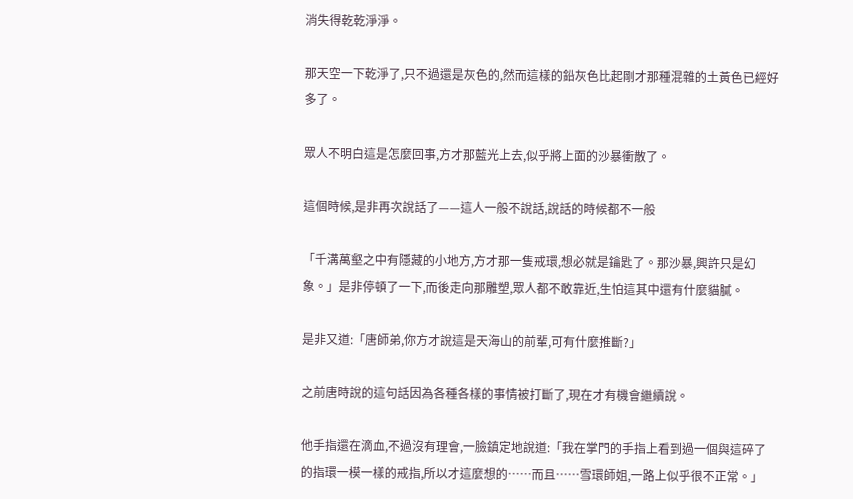消失得乾乾淨淨。

那天空一下乾淨了,只不過還是灰色的,然而這樣的鉛灰色比起剛才那種混雜的土黃色已經好多了。

眾人不明白這是怎麼回事,方才那藍光上去,似乎將上面的沙暴衝散了。

這個時候,是非再次說話了——這人一般不說話,說話的時候都不一般

「千溝萬壑之中有隱藏的小地方,方才那一隻戒環,想必就是鑰匙了。那沙暴,興許只是幻象。」是非停頓了一下,而後走向那雕塑,眾人都不敢靠近,生怕這其中還有什麼貓膩。

是非又道:「唐師弟,你方才說這是天海山的前輩,可有什麼推斷?」

之前唐時說的這句話因為各種各樣的事情被打斷了,現在才有機會繼續說。

他手指還在滴血,不過沒有理會,一臉鎮定地說道:「我在掌門的手指上看到過一個與這碎了的指環一模一樣的戒指,所以才這麼想的……而且……雪環師姐,一路上似乎很不正常。」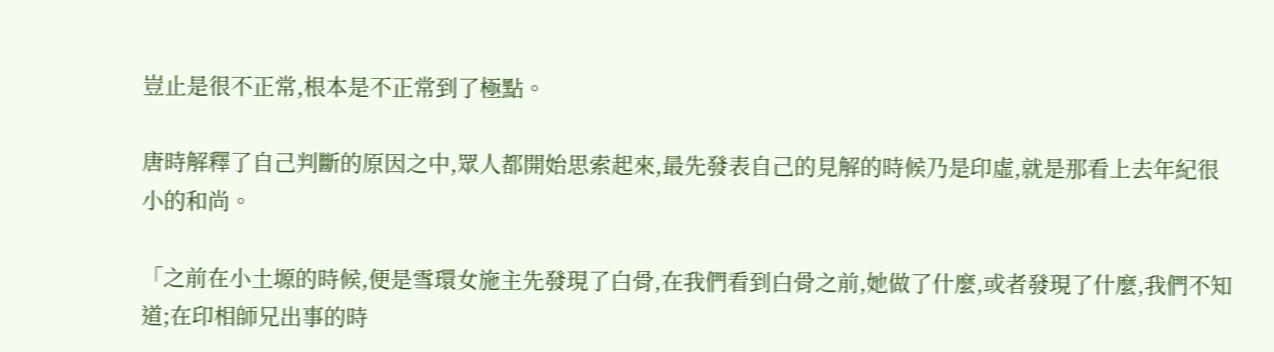豈止是很不正常,根本是不正常到了極點。

唐時解釋了自己判斷的原因之中,眾人都開始思索起來,最先發表自己的見解的時候乃是印虛,就是那看上去年紀很小的和尚。

「之前在小土塬的時候,便是雪環女施主先發現了白骨,在我們看到白骨之前,她做了什麼,或者發現了什麼,我們不知道;在印相師兄出事的時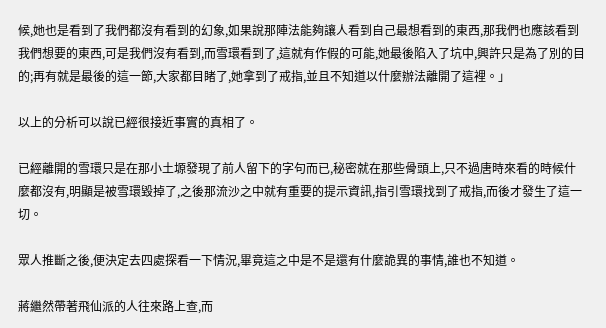候,她也是看到了我們都沒有看到的幻象,如果說那陣法能夠讓人看到自己最想看到的東西,那我們也應該看到我們想要的東西,可是我們沒有看到,而雪環看到了,這就有作假的可能,她最後陷入了坑中,興許只是為了別的目的;再有就是最後的這一節,大家都目睹了,她拿到了戒指,並且不知道以什麼辦法離開了這裡。」

以上的分析可以說已經很接近事實的真相了。

已經離開的雪環只是在那小土塬發現了前人留下的字句而已,秘密就在那些骨頭上,只不過唐時來看的時候什麼都沒有,明顯是被雪環毀掉了,之後那流沙之中就有重要的提示資訊,指引雪環找到了戒指,而後才發生了這一切。

眾人推斷之後,便決定去四處探看一下情況,畢竟這之中是不是還有什麼詭異的事情,誰也不知道。

蔣繼然帶著飛仙派的人往來路上查,而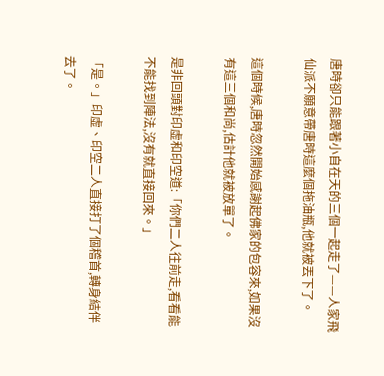唐時卻只能跟著小自在天的三個一起走了——人家飛仙派不願意帶唐時這麼個拖油瓶,他就被丟下了。

這個時候,唐時忽然開始感謝起佛家的包容來,如果沒有這三個和尚,估計他就被放單了。

是非回頭對印虛和印空道:「你們二人往前走,看看能不能找到陣法,沒有就直接回來。」

「是。」印虛、印空二人直接打了個稽首,轉身結伴去了。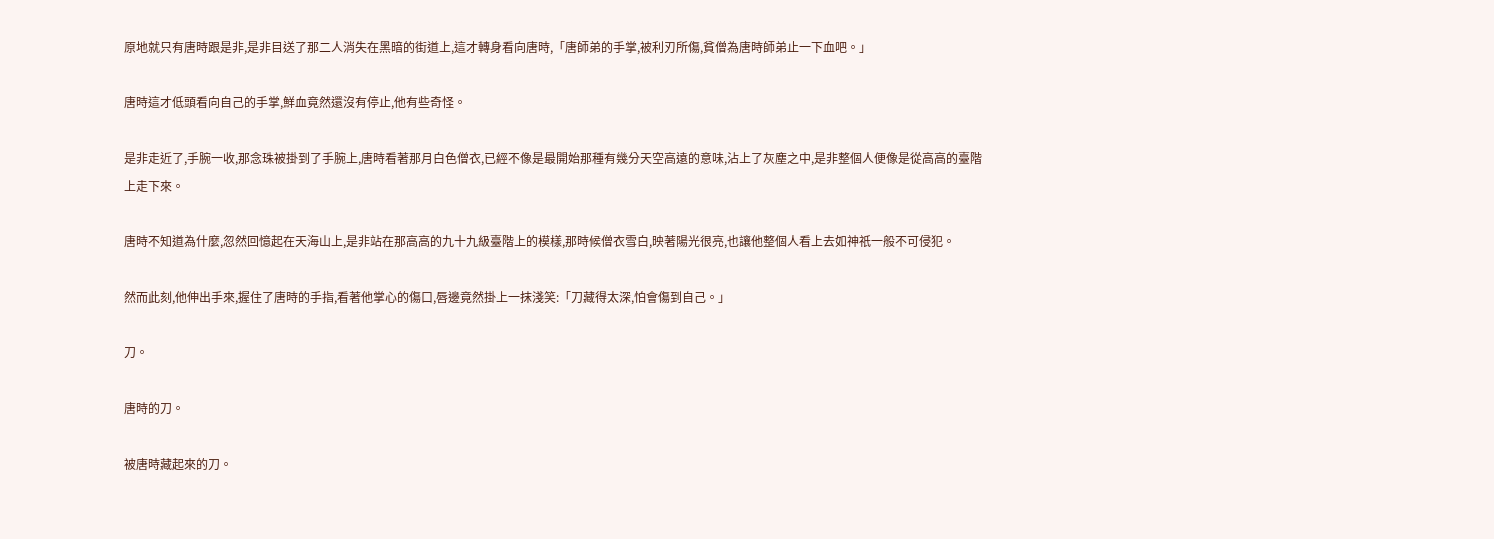原地就只有唐時跟是非,是非目送了那二人消失在黑暗的街道上,這才轉身看向唐時,「唐師弟的手掌,被利刃所傷,貧僧為唐時師弟止一下血吧。」

唐時這才低頭看向自己的手掌,鮮血竟然還沒有停止,他有些奇怪。

是非走近了,手腕一收,那念珠被掛到了手腕上,唐時看著那月白色僧衣,已經不像是最開始那種有幾分天空高遠的意味,沾上了灰塵之中,是非整個人便像是從高高的臺階上走下來。

唐時不知道為什麼,忽然回憶起在天海山上,是非站在那高高的九十九級臺階上的模樣,那時候僧衣雪白,映著陽光很亮,也讓他整個人看上去如神祇一般不可侵犯。

然而此刻,他伸出手來,握住了唐時的手指,看著他掌心的傷口,唇邊竟然掛上一抹淺笑:「刀藏得太深,怕會傷到自己。」

刀。

唐時的刀。

被唐時藏起來的刀。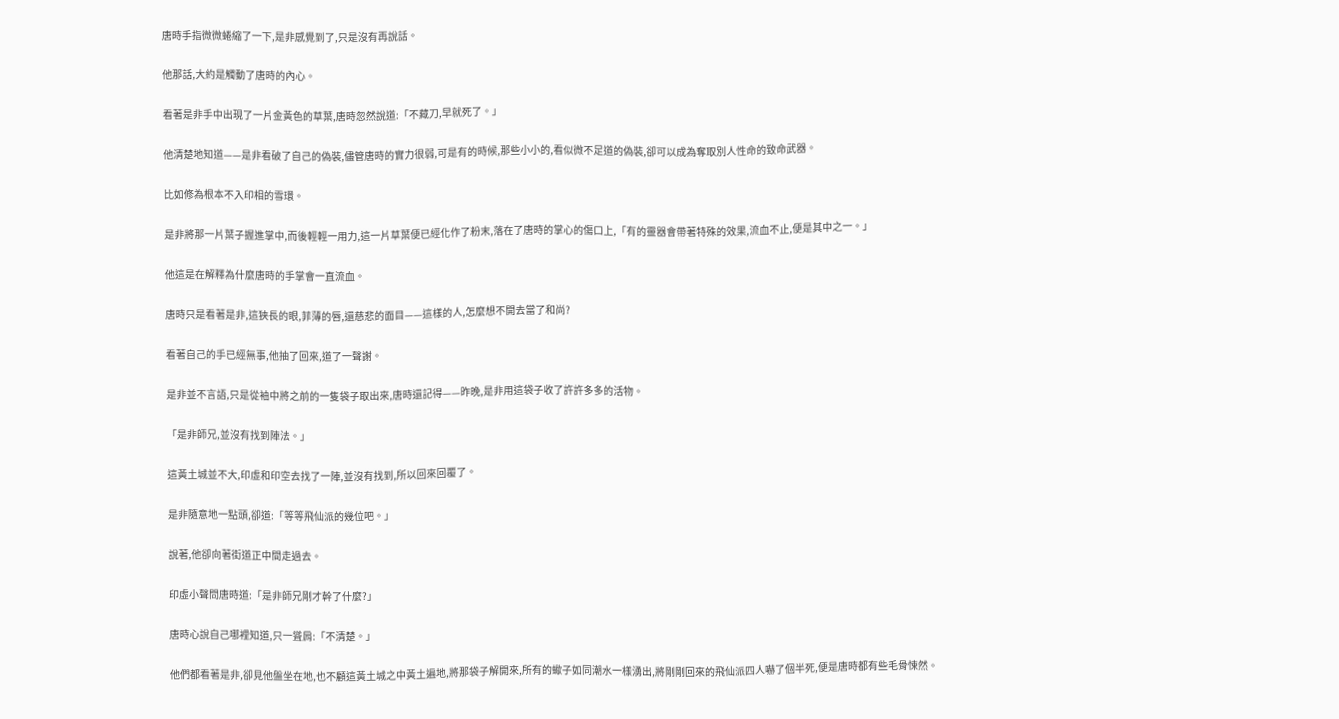唐時手指微微蜷縮了一下,是非感覺到了,只是沒有再說話。

他那話,大約是觸動了唐時的內心。

看著是非手中出現了一片金黃色的草葉,唐時忽然說道:「不藏刀,早就死了。」

他清楚地知道——是非看破了自己的偽裝,儘管唐時的實力很弱,可是有的時候,那些小小的,看似微不足道的偽裝,卻可以成為奪取別人性命的致命武器。

比如修為根本不入印相的雪環。

是非將那一片葉子握進掌中,而後輕輕一用力,這一片草葉便已經化作了粉末,落在了唐時的掌心的傷口上,「有的靈器會帶著特殊的效果,流血不止,便是其中之一。」

他這是在解釋為什麼唐時的手掌會一直流血。

唐時只是看著是非,這狹長的眼,菲薄的唇,還慈悲的面目——這樣的人,怎麼想不開去當了和尚?

看著自己的手已經無事,他抽了回來,道了一聲謝。

是非並不言語,只是從袖中將之前的一隻袋子取出來,唐時還記得——昨晚,是非用這袋子收了許許多多的活物。

「是非師兄,並沒有找到陣法。」

這黃土城並不大,印虛和印空去找了一陣,並沒有找到,所以回來回覆了。

是非隨意地一點頭,卻道:「等等飛仙派的幾位吧。」

說著,他卻向著街道正中間走過去。

印虛小聲問唐時道:「是非師兄剛才幹了什麼?」

唐時心說自己哪裡知道,只一聳肩:「不清楚。」

他們都看著是非,卻見他盤坐在地,也不顧這黃土城之中黃土遍地,將那袋子解開來,所有的蠍子如同潮水一樣湧出,將剛剛回來的飛仙派四人嚇了個半死,便是唐時都有些毛骨悚然。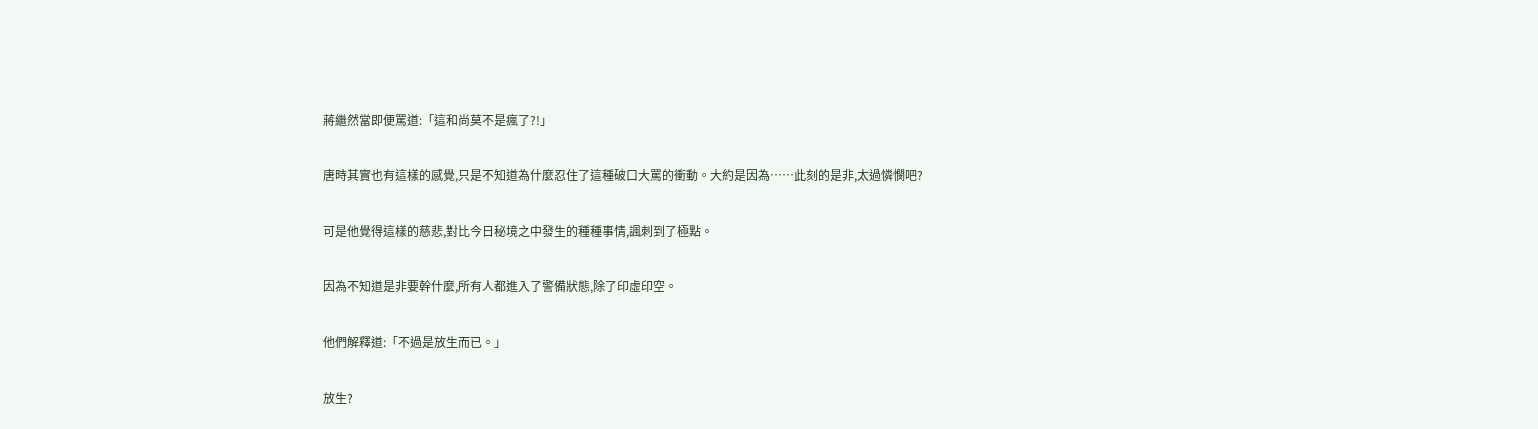蔣繼然當即便罵道:「這和尚莫不是瘋了?!」

唐時其實也有這樣的感覺,只是不知道為什麼忍住了這種破口大罵的衝動。大約是因為……此刻的是非,太過憐憫吧?

可是他覺得這樣的慈悲,對比今日秘境之中發生的種種事情,諷刺到了極點。

因為不知道是非要幹什麼,所有人都進入了警備狀態,除了印虛印空。

他們解釋道:「不過是放生而已。」

放生?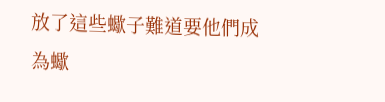放了這些蠍子難道要他們成為蠍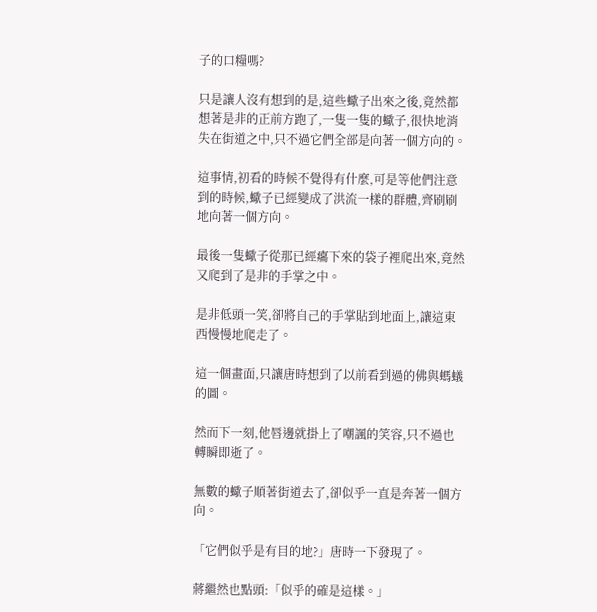子的口糧嗎?

只是讓人沒有想到的是,這些蠍子出來之後,竟然都想著是非的正前方跑了,一隻一隻的蠍子,很快地消失在街道之中,只不過它們全部是向著一個方向的。

這事情,初看的時候不覺得有什麼,可是等他們注意到的時候,蠍子已經變成了洪流一樣的群體,齊刷刷地向著一個方向。

最後一隻蠍子從那已經癟下來的袋子裡爬出來,竟然又爬到了是非的手掌之中。

是非低頭一笑,卻將自己的手掌貼到地面上,讓這東西慢慢地爬走了。

這一個畫面,只讓唐時想到了以前看到過的佛與螞蟻的圖。

然而下一刻,他唇邊就掛上了嘲諷的笑容,只不過也轉瞬即逝了。

無數的蠍子順著街道去了,卻似乎一直是奔著一個方向。

「它們似乎是有目的地?」唐時一下發現了。

蔣繼然也點頭:「似乎的確是這樣。」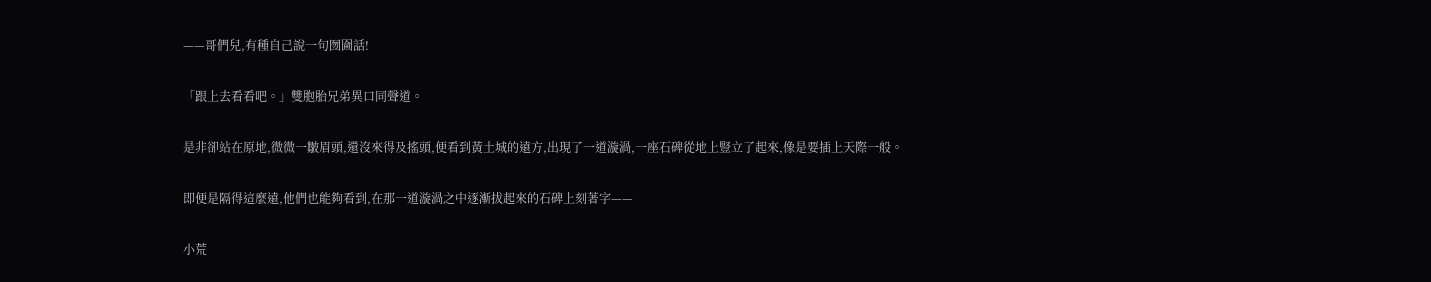——哥們兒,有種自己說一句囫圇話!

「跟上去看看吧。」雙胞胎兄弟異口同聲道。

是非卻站在原地,微微一皺眉頭,還沒來得及搖頭,便看到黃土城的遠方,出現了一道漩渦,一座石碑從地上豎立了起來,像是要插上天際一般。

即便是隔得這麼遠,他們也能夠看到,在那一道漩渦之中逐漸拔起來的石碑上刻著字——

小荒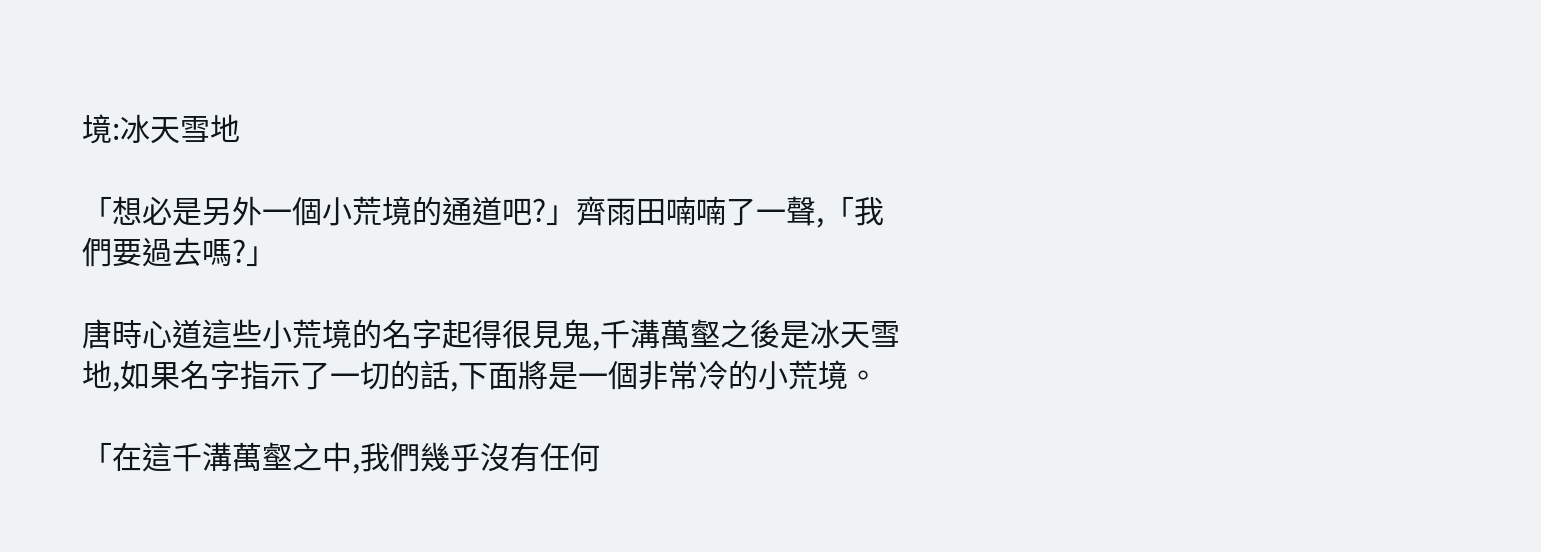境:冰天雪地

「想必是另外一個小荒境的通道吧?」齊雨田喃喃了一聲,「我們要過去嗎?」

唐時心道這些小荒境的名字起得很見鬼,千溝萬壑之後是冰天雪地,如果名字指示了一切的話,下面將是一個非常冷的小荒境。

「在這千溝萬壑之中,我們幾乎沒有任何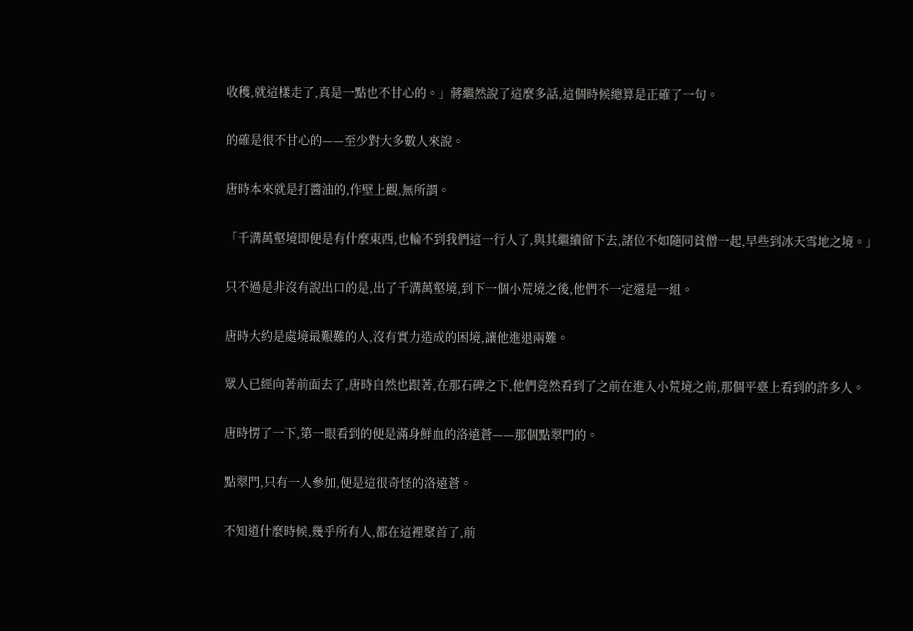收穫,就這樣走了,真是一點也不甘心的。」蔣繼然說了這麼多話,這個時候總算是正確了一句。

的確是很不甘心的——至少對大多數人來說。

唐時本來就是打醬油的,作壁上觀,無所謂。

「千溝萬壑境即便是有什麼東西,也輪不到我們這一行人了,與其繼續留下去,諸位不如隨同貧僧一起,早些到冰天雪地之境。」

只不過是非沒有說出口的是,出了千溝萬壑境,到下一個小荒境之後,他們不一定還是一組。

唐時大約是處境最艱難的人,沒有實力造成的困境,讓他進退兩難。

眾人已經向著前面去了,唐時自然也跟著,在那石碑之下,他們竟然看到了之前在進入小荒境之前,那個平臺上看到的許多人。

唐時愣了一下,第一眼看到的便是滿身鮮血的洛遠蒼——那個點翠門的。

點翠門,只有一人參加,便是這很奇怪的洛遠蒼。

不知道什麼時候,幾乎所有人,都在這裡聚首了,前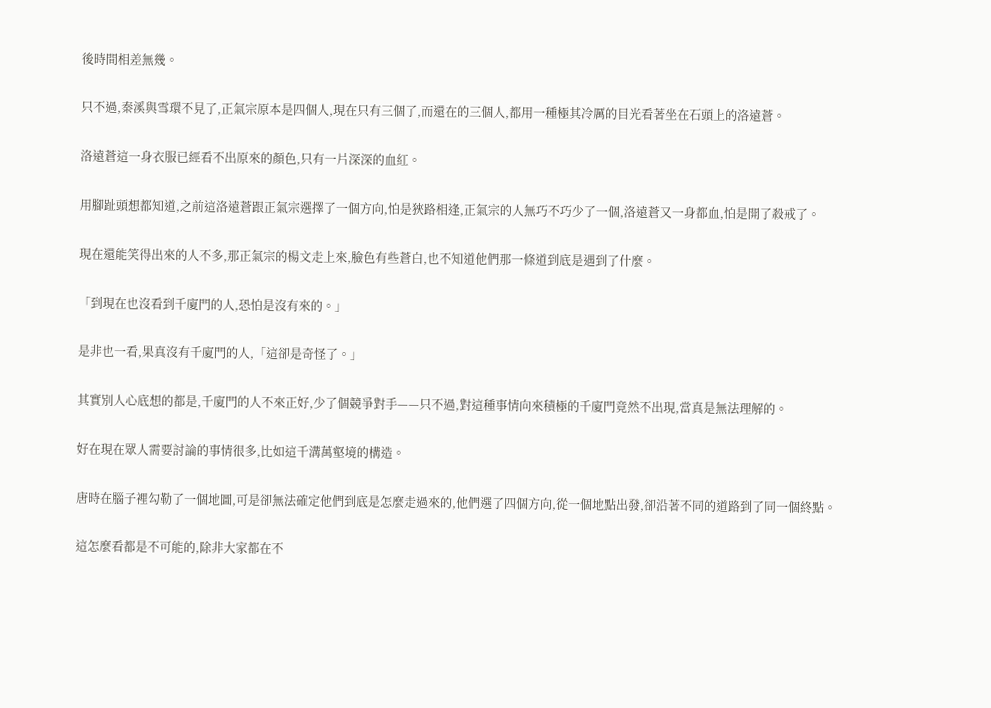後時間相差無幾。

只不過,秦溪與雪環不見了,正氣宗原本是四個人,現在只有三個了,而還在的三個人,都用一種極其冷厲的目光看著坐在石頭上的洛遠蒼。

洛遠蒼這一身衣服已經看不出原來的顏色,只有一片深深的血紅。

用腳趾頭想都知道,之前這洛遠蒼跟正氣宗選擇了一個方向,怕是狹路相逢,正氣宗的人無巧不巧少了一個,洛遠蒼又一身都血,怕是開了殺戒了。

現在還能笑得出來的人不多,那正氣宗的楊文走上來,臉色有些蒼白,也不知道他們那一條道到底是遇到了什麼。

「到現在也沒看到千廈門的人,恐怕是沒有來的。」

是非也一看,果真沒有千廈門的人,「這卻是奇怪了。」

其實別人心底想的都是,千廈門的人不來正好,少了個競爭對手——只不過,對這種事情向來積極的千廈門竟然不出現,當真是無法理解的。

好在現在眾人需要討論的事情很多,比如這千溝萬壑境的構造。

唐時在腦子裡勾勒了一個地圖,可是卻無法確定他們到底是怎麼走過來的,他們選了四個方向,從一個地點出發,卻沿著不同的道路到了同一個終點。

這怎麼看都是不可能的,除非大家都在不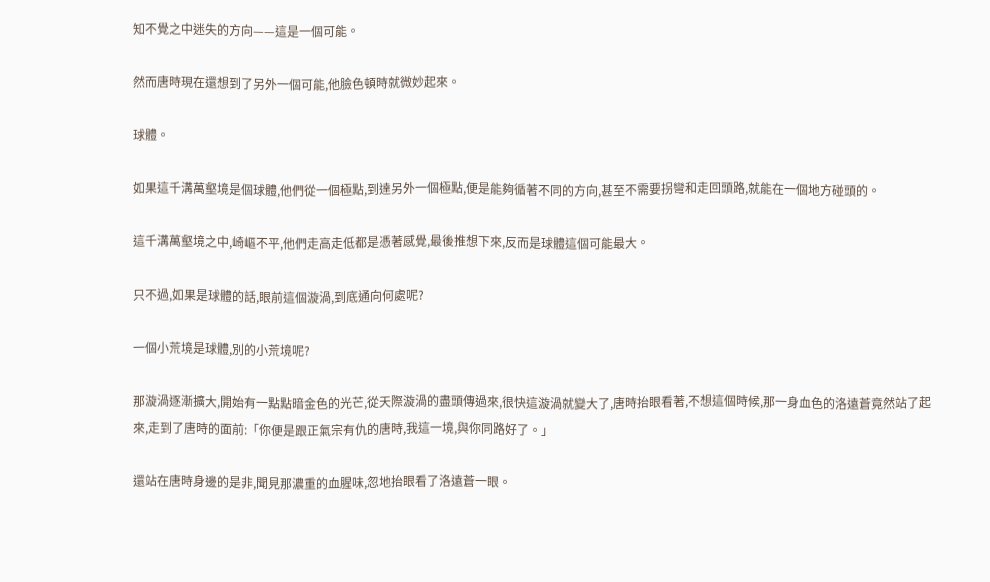知不覺之中迷失的方向——這是一個可能。

然而唐時現在還想到了另外一個可能,他臉色頓時就微妙起來。

球體。

如果這千溝萬壑境是個球體,他們從一個極點,到達另外一個極點,便是能夠循著不同的方向,甚至不需要拐彎和走回頭路,就能在一個地方碰頭的。

這千溝萬壑境之中,崎嶇不平,他們走高走低都是憑著感覺,最後推想下來,反而是球體這個可能最大。

只不過,如果是球體的話,眼前這個漩渦,到底通向何處呢?

一個小荒境是球體,別的小荒境呢?

那漩渦逐漸擴大,開始有一點點暗金色的光芒,從天際漩渦的盡頭傳過來,很快這漩渦就變大了,唐時抬眼看著,不想這個時候,那一身血色的洛遠蒼竟然站了起來,走到了唐時的面前:「你便是跟正氣宗有仇的唐時,我這一境,與你同路好了。」

還站在唐時身邊的是非,聞見那濃重的血腥味,忽地抬眼看了洛遠蒼一眼。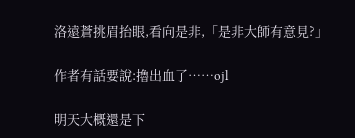洛遠蒼挑眉抬眼,看向是非,「是非大師有意見?」

作者有話要說:擼出血了……ojl

明天大概還是下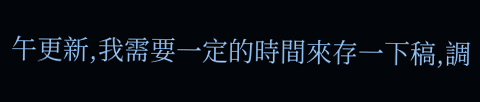午更新,我需要一定的時間來存一下稿,調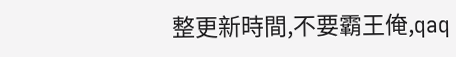整更新時間,不要霸王俺,qaq